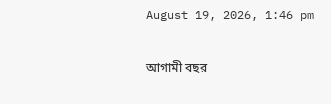August 19, 2026, 1:46 pm

আগামী বছর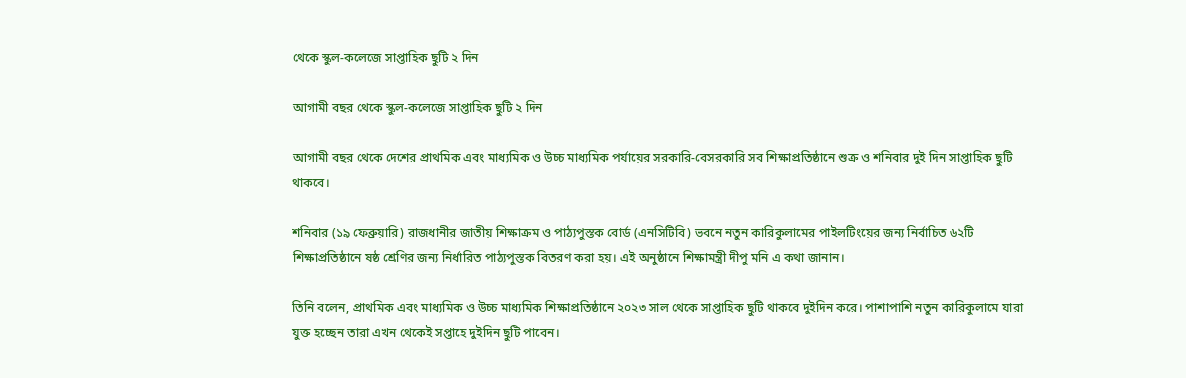থেকে স্কুল-কলেজে সাপ্তাহিক ছুটি ২ দিন

আগামী বছর থেকে স্কুল-কলেজে সাপ্তাহিক ছুটি ২ দিন

আগামী বছর থেকে দেশের প্রাথমিক এবং মাধ্যমিক ও উচ্চ মাধ্যমিক পর্যায়ের সরকারি-বেসরকারি সব শিক্ষাপ্রতিষ্ঠানে শুক্র ও শনিবার দুই দিন সাপ্তাহিক ছুটি থাকবে।

শনিবার (১৯ ফেব্রুয়ারি) রাজধানীর জাতীয় শিক্ষাক্রম ও পাঠ্যপুস্তক বোর্ড (এনসিটিবি) ভবনে নতুন কারিকুলামের পাইলটিংয়ের জন্য নির্বাচিত ৬২টি শিক্ষাপ্রতিষ্ঠানে ষষ্ঠ শ্রেণির জন্য নির্ধারিত পাঠ্যপুস্তক বিতরণ করা হয়। এই অনুষ্ঠানে শিক্ষামন্ত্রী দীপু মনি এ কথা জানান।

তিনি বলেন, প্রাথমিক এবং মাধ্যমিক ও উচ্চ মাধ্যমিক শিক্ষাপ্রতিষ্ঠানে ২০২৩ সাল থেকে সাপ্তাহিক ছুটি থাকবে দুইদিন করে। পাশাপাশি নতুন কারিকুলামে যারা যুক্ত হচ্ছেন তারা এখন থেকেই সপ্তাহে দুইদিন ছুটি পাবেন।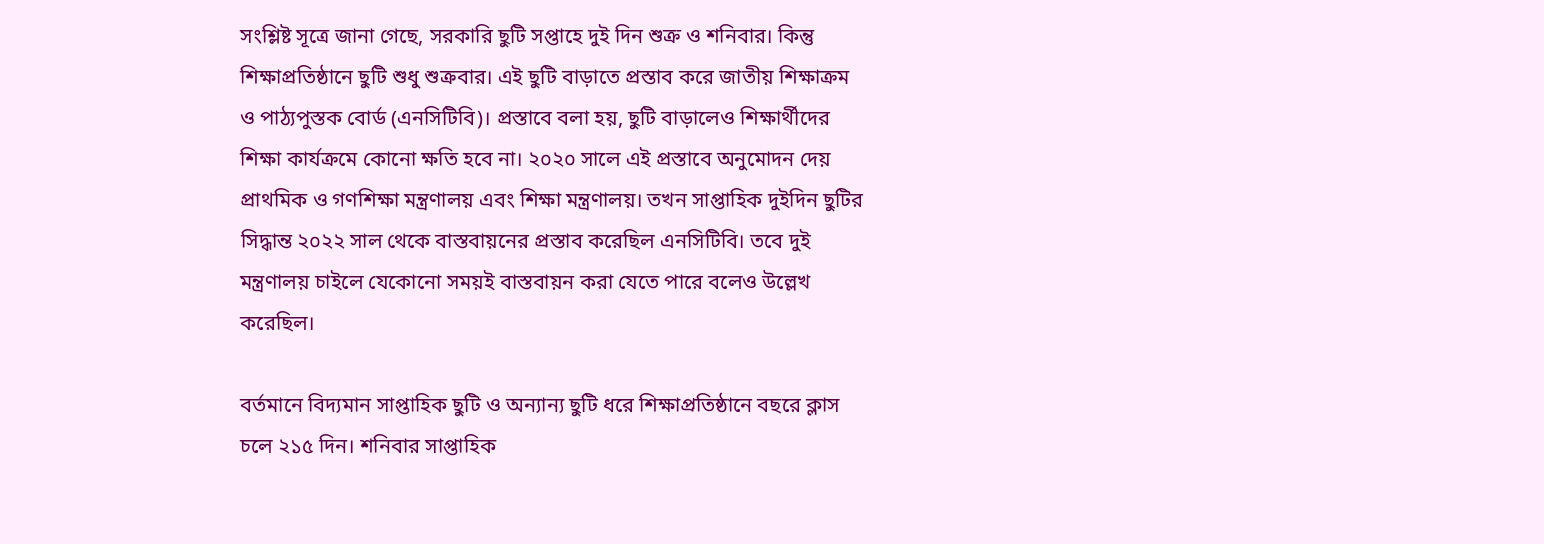সংশ্লিষ্ট সূত্রে জানা গেছে, সরকারি ছুটি সপ্তাহে দুই দিন শুক্র ও শনিবার। কিন্তু শিক্ষাপ্রতিষ্ঠানে ছুটি শুধু শুক্রবার। এই ছুটি বাড়াতে প্রস্তাব করে জাতীয় শিক্ষাক্রম ও পাঠ্যপুস্তক বোর্ড (এনসিটিবি)। প্রস্তাবে বলা হয়, ছুটি বাড়ালেও শিক্ষার্থীদের শিক্ষা কার্যক্রমে কোনো ক্ষতি হবে না। ২০২০ সালে এই প্রস্তাবে অনুমোদন দেয় প্রাথমিক ও গণশিক্ষা মন্ত্রণালয় এবং শিক্ষা মন্ত্রণালয়। তখন সাপ্তাহিক দুইদিন ছুটির সিদ্ধান্ত ২০২২ সাল থেকে বাস্তবায়নের প্রস্তাব করেছিল এনসিটিবি। তবে দুই মন্ত্রণালয় চাইলে যেকোনো সময়ই বাস্তবায়ন করা যেতে পারে বলেও উল্লেখ করেছিল।

বর্তমানে বিদ্যমান সাপ্তাহিক ছুটি ও অন্যান্য ছুটি ধরে শিক্ষাপ্রতিষ্ঠানে বছরে ক্লাস চলে ২১৫ দিন। শনিবার সাপ্তাহিক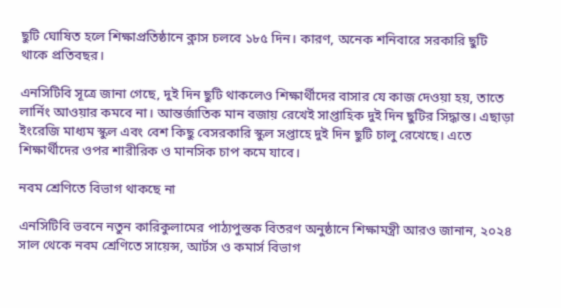ছুটি ঘোষিত হলে শিক্ষাপ্রতিষ্ঠানে ক্লাস চলবে ১৮৫ দিন। কারণ, অনেক শনিবারে সরকারি ছুটি থাকে প্রতিবছর।

এনসিটিবি সূত্রে জানা গেছে, দুই দিন ছুটি থাকলেও শিক্ষার্থীদের বাসার যে কাজ দেওয়া হয়, তাতে লার্নিং আওয়ার কমবে না। আন্তর্জাতিক মান বজায় রেখেই সাপ্তাহিক দুই দিন ছুটির সিদ্ধান্ত। এছাড়া ইংরেজি মাধ্যম স্কুল এবং বেশ কিছু বেসরকারি স্কুল সপ্তাহে দুই দিন ছুটি চালু রেখেছে। এতে শিক্ষার্থীদের ওপর শারীরিক ও মানসিক চাপ কমে যাবে।

নবম শ্রেণিতে বিভাগ থাকছে না

এনসিটিবি ভবনে নতুন কারিকুলামের পাঠ্যপুস্তক বিতরণ অনুষ্ঠানে শিক্ষামন্ত্রী আরও জানান, ২০২৪ সাল থেকে নবম শ্রেণিতে সায়েন্স, আর্টস ও কমার্স বিভাগ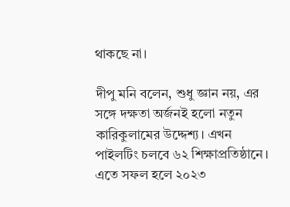থাকছে না।

দীপু মনি বলেন, শুধু জ্ঞান নয়, এর সঙ্গে দক্ষতা অর্জনই হলো নতুন কারিকুলামের উদ্দেশ্য। এখন পাইলটিং চলবে ৬২ শিক্ষাপ্রতিষ্ঠানে। এতে সফল হলে ২০২৩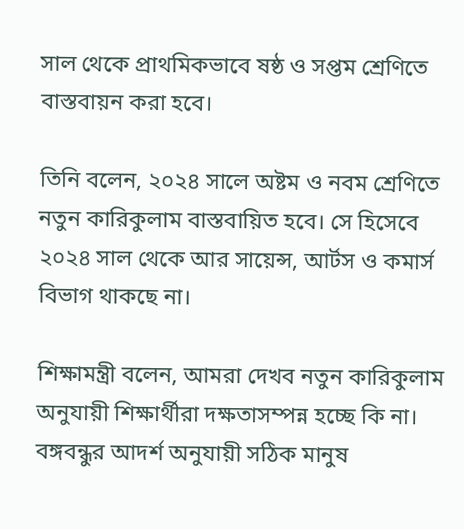সাল থেকে প্রাথমিকভাবে ষষ্ঠ ও সপ্তম শ্রেণিতে বাস্তবায়ন করা হবে।

তিনি বলেন, ২০২৪ সালে অষ্টম ও নবম শ্রেণিতে নতুন কারিকুলাম বাস্তবায়িত হবে। সে হিসেবে ২০২৪ সাল থেকে আর সায়েন্স, আর্টস ও কমার্স বিভাগ থাকছে না।

শিক্ষামন্ত্রী বলেন, আমরা দেখব নতুন কারিকুলাম অনুযায়ী শিক্ষার্থীরা দক্ষতাসম্পন্ন হচ্ছে কি না। বঙ্গবন্ধুর আদর্শ অনুযায়ী সঠিক মানুষ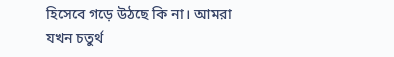হিসেবে গড়ে উঠছে কি না। আমরা যখন চতুর্থ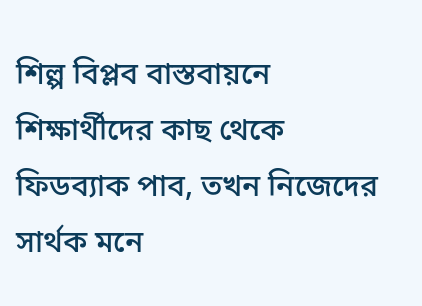শিল্প বিপ্লব বাস্তবায়নে শিক্ষার্থীদের কাছ থেকে ফিডব্যাক পাব, তখন নিজেদের সার্থক মনে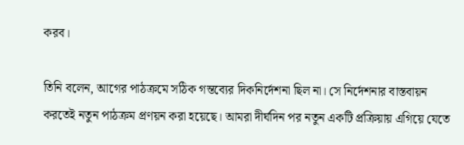করব।

তিনি বলেন, আগের পাঠক্রমে সঠিক গন্তব্যের দিকনির্দেশনা ছিল না। সে নির্দেশনার বাস্তবায়ন করতেই নতুন পাঠক্রম প্রণয়ন করা হয়েছে। আমরা দীর্ঘদিন পর নতুন একটি প্রক্রিয়ায় এগিয়ে যেতে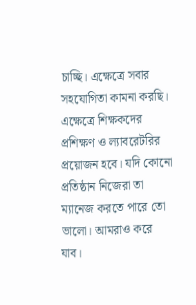চাচ্ছি। এক্ষেত্রে সবার সহযোগিতা কামনা করছি। এক্ষেত্রে শিক্ষকদের প্রশিক্ষণ ও ল্যাবরেটরির প্রয়োজন হবে। যদি কোনো প্রতিষ্ঠান নিজেরা তা ম্যানেজ করতে পারে তো ভালো। আমরাও করে যাব।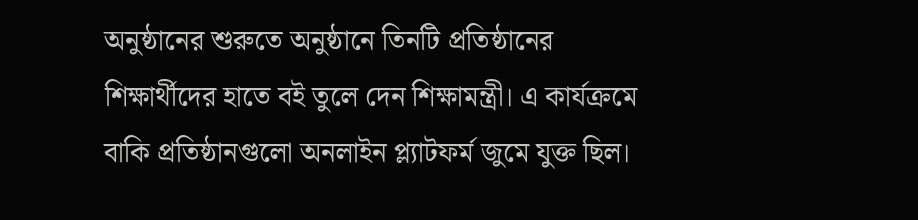অনুষ্ঠানের শুরুতে অনুষ্ঠানে তিনটি প্রতিষ্ঠানের শিক্ষার্থীদের হাতে বই তুলে দেন শিক্ষামন্ত্রী। এ কার্যক্রমে বাকি প্রতিষ্ঠানগুলো অনলাইন প্ল্যাটফর্ম জুমে যুক্ত ছিল।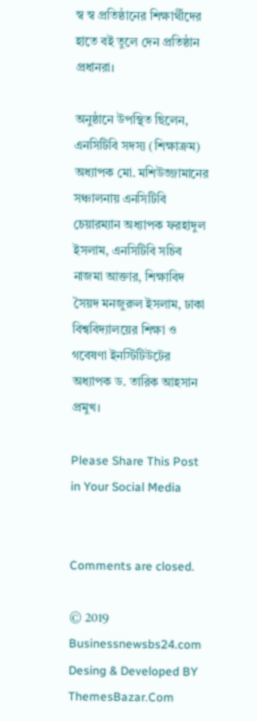স্ব স্ব প্রতিষ্ঠানের শিক্ষার্থীদের হাতে বই তুলে দেন প্রতিষ্ঠান প্রধানরা।

অনুষ্ঠানে উপস্থিত ছিলেন, এনসিটিবি সদস্য (শিক্ষাক্রম) অধ্যাপক মো. মশিউজ্জামানের সঞ্চালনায় এনসিটিবি চেয়ারম্যান অধ্যাপক ফরহাদুল ইসলাম, এনসিটিবি সচিব নাজমা আক্তার, শিক্ষাবিদ সৈয়দ মনজুরুল ইসলাম, ঢাকা বিশ্ববিদ্যালয়ের শিক্ষা ও গবেষণা ইনস্টিটিউটের অধ্যাপক ড. তারিক আহসান প্রমুখ।

Please Share This Post in Your Social Media


Comments are closed.

© 2019 Businessnewsbs24.com
Desing & Developed BY ThemesBazar.Com